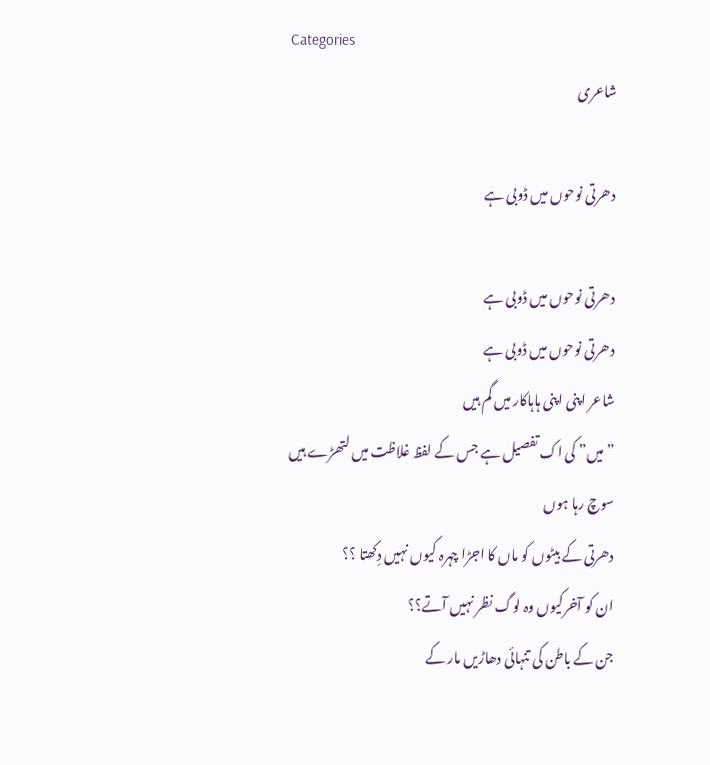Categories
شاعری

دھرتی نوحوں میں ڈوبی ہے

دھرتی نوحوں میں ڈوبی ہے
دھرتی نوحوں میں ڈوبی ہے
شاعر اپنی اپنی ہاہاکار میں گم ہیں
” میں” کی اک تفصیل ہے جس کے لفظ غلاظت میں لتھڑے ہیں
سوچ رہا ہوں
دھرتی کے بیٹوں کو ماں کا اجڑا چہرہ کیوں نہیں دِکھتا ؟؟
ان کو آخرکیوں وہ لوگ نظر نہیں آتے؟؟
جن کے باطن کی تنہائی دھاڑیں مار کے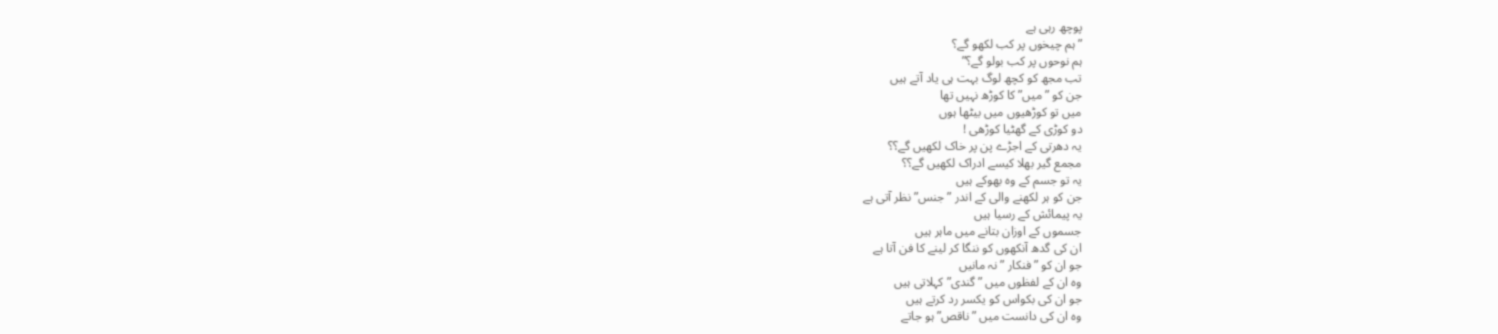پوچھ رہی ہے
” ہم چیخوں پر کب لکھو گے؟
ہم نوحوں پر کب بولو گے؟”
تب مجھ کو کچھ لوگ بہت ہی یاد آتے ہیں
جن کو ” میں” کا کوڑھ نہیں تھا
میں تو کوڑھیوں میں بیٹھا ہوں
دو کوڑی کے گھٹیا کوڑھی !
یہ دھرتی کے اجڑے پن پر خاک لکھیں گے؟؟
مجمع گیر بھلا کیسے ادراک لکھیں گے؟؟
یہ تو جسم کے وہ بھوکے ہیں
جن کو ہر لکھنے والی کے اندر ” جنس” نظر آتی ہے
یہ پیمائش کے رسیا ہیں
جسموں کے اوزان بتانے میں ماہر ہیں
ان کی گدھ آنکھوں کو ننگا کر لینے کا فن آتا ہے
جو ان کو ” فنکار ” نہ مانیں
وہ ان کے لفظوں میں ” گندی” کہلاتی ہیں
جو ان کی بکواس کو یکسر رد کرتے ہیں
وہ ان کی دانست میں ” ناقص” ہو جاتے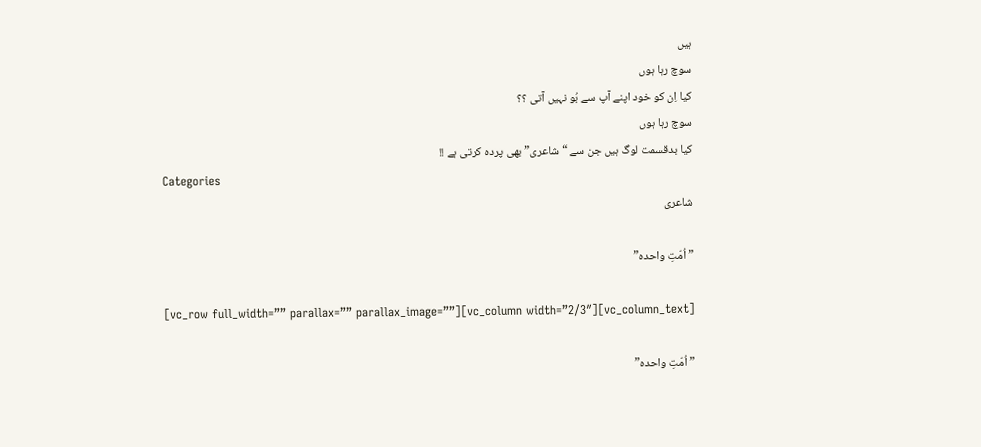ہیں
سوچ رہا ہوں
کیا اِن کو خود اپنے آپ سے بُو نہیں آتی ؟؟
سوچ رہا ہوں
کیا بدقسمت لوگ ہیں جن سے “شاعری” بھی پردہ کرتی ہے !!
Categories
شاعری

” اُمّتِ واحدہ”

[vc_row full_width=”” parallax=”” parallax_image=””][vc_column width=”2/3″][vc_column_text]

” اُمّتِ واحدہ”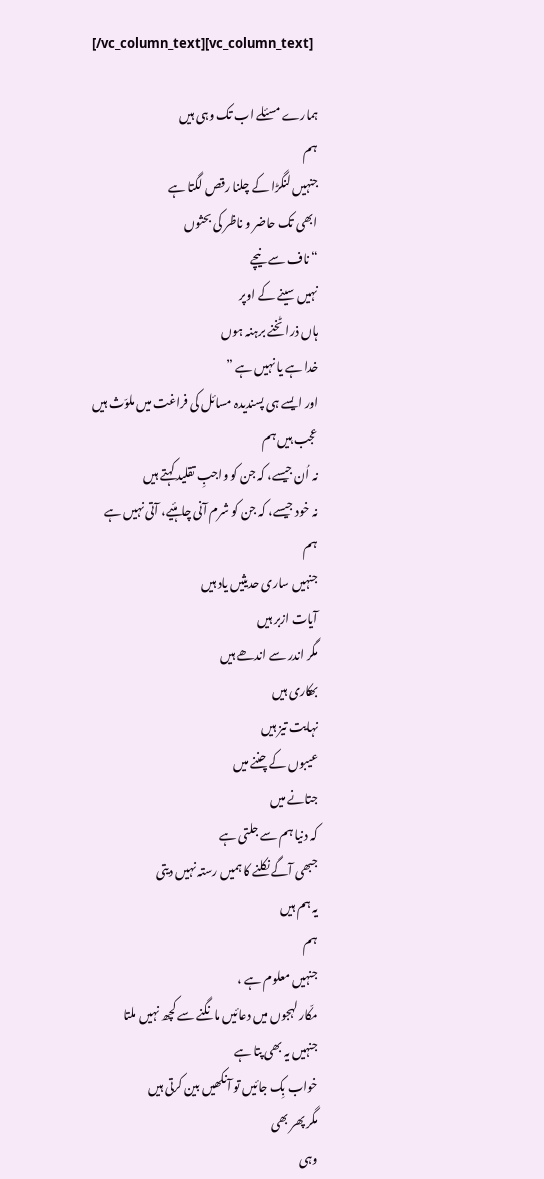[/vc_column_text][vc_column_text]

ہمارے مسئلے اب تک وہی ہیں
ہم
جنہیں لنگڑا کے چلنا رقص لگتا ہے
ابھی تک حاضر و ناظر کی بحثوں
“ناف سے نیچے
نہیں سینے کے اوپر
ہاں ذرا ٹخنے برہنہ ہوں
خدا ہے یا نہیں ہے ”
اور ایسے ہی پسندیدہ مسائل کی فراغت میں ملوّث ہیں
عجب ہیں ہم
نہ اُن جیسے، کہ جن کو واجبِ تقلید کہتے ہیں
نہ خود جیسے، کہ جن کو شرم آنی چاہئیے، آتی نہیں ہے
ہم
جنہیں ساری حدیثیں یاد ہیں
آیات ازبر ہیں
مگر اندر سے اندھے ہیں
بھکاری ہیں
نہایت تیز ہیں
عیبوں کے چننے میں
جتانے میں
کہ دنیا ہم سے جلتی ہے
جبھی آگے نکلنے کا ہمیں رستہ نہیں دیتی
یہ ہم ہیں
ہم
جنہیں معلوم ہے ،
مکّار لہجوں میں دعائیں مانگنے سے کچھ نہیں ملتا
جنہیں یہ بھی پتا ہے
خواب بِک جائیں تو آنکھیں بین کرتی ہیں
مگر پھر بھی
وہی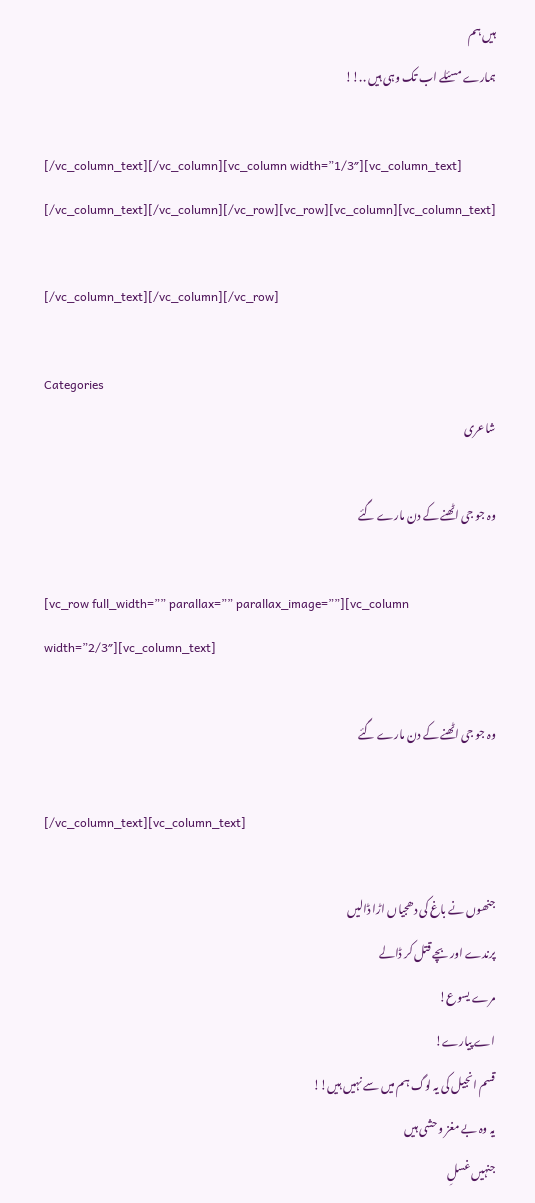ہیں ہم
ہمارے مسئلے اب تک وہی ہیں ..!!

[/vc_column_text][/vc_column][vc_column width=”1/3″][vc_column_text]
[/vc_column_text][/vc_column][/vc_row][vc_row][vc_column][vc_column_text]

[/vc_column_text][/vc_column][/vc_row]

Categories
شاعری

وہ جو جی اٹھنے کے دن مارے گئے

[vc_row full_width=”” parallax=”” parallax_image=””][vc_column width=”2/3″][vc_column_text]

وہ جو جی اٹھنے کے دن مارے گئے

[/vc_column_text][vc_column_text]

جنھوں نے باغ کی دھجیاں اڑا ڈالیں
پرندے اور بچے قتل کر ڈالے
مرے یسوع!
اے پیارے!
قسم انجیل کی یہ لوگ ہم میں سے نہیں ہیں!!
یہ وہ بے مغز وحشی ہیں
جنہیں غسلِ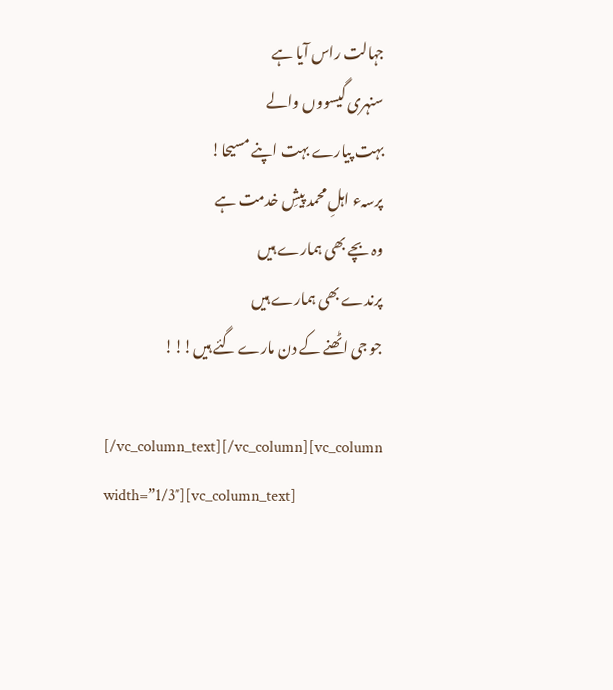جہالت راس آیا ہے
سنہری گیسووں والے
بہت پیارے بہت اپنے مسیحا!
پرسہء اہلِ محمد پیشِ خدمت ہے
وہ بچے بھی ہمارے ہیں
پرندے بھی ہمارے ہیں
جو جی اٹھنے کے دن مارے گئے ہیں!!!

[/vc_column_text][/vc_column][vc_column width=”1/3″][vc_column_text]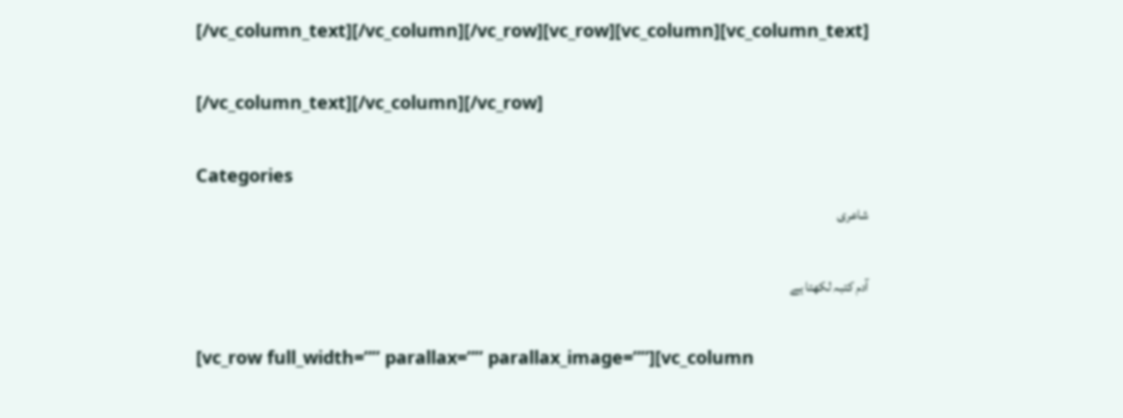[/vc_column_text][/vc_column][/vc_row][vc_row][vc_column][vc_column_text]

[/vc_column_text][/vc_column][/vc_row]

Categories
شاعری

آدم کتبہ لکھتا ہے

[vc_row full_width=”” parallax=”” parallax_image=””][vc_column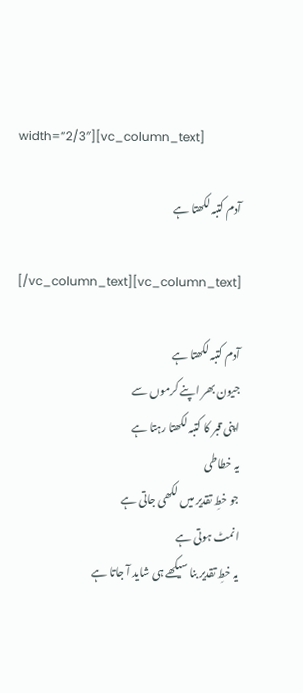width=”2/3″][vc_column_text]

آدم کتبہ لکھتا ہے

[/vc_column_text][vc_column_text]

آدم کتبہ لکھتا ہے
جیون بھر اپنے کرموں سے
اپنی قبر کا کتبہ لکھتا رہتا ہے
یہ خطاطی
جو خطِ تقدیر میں لکھی جاتی ہے
انمٹ ہوتی ہے
یہ خطِ تقدیر بنا سیکھے ہی شاید آ جاتا ہے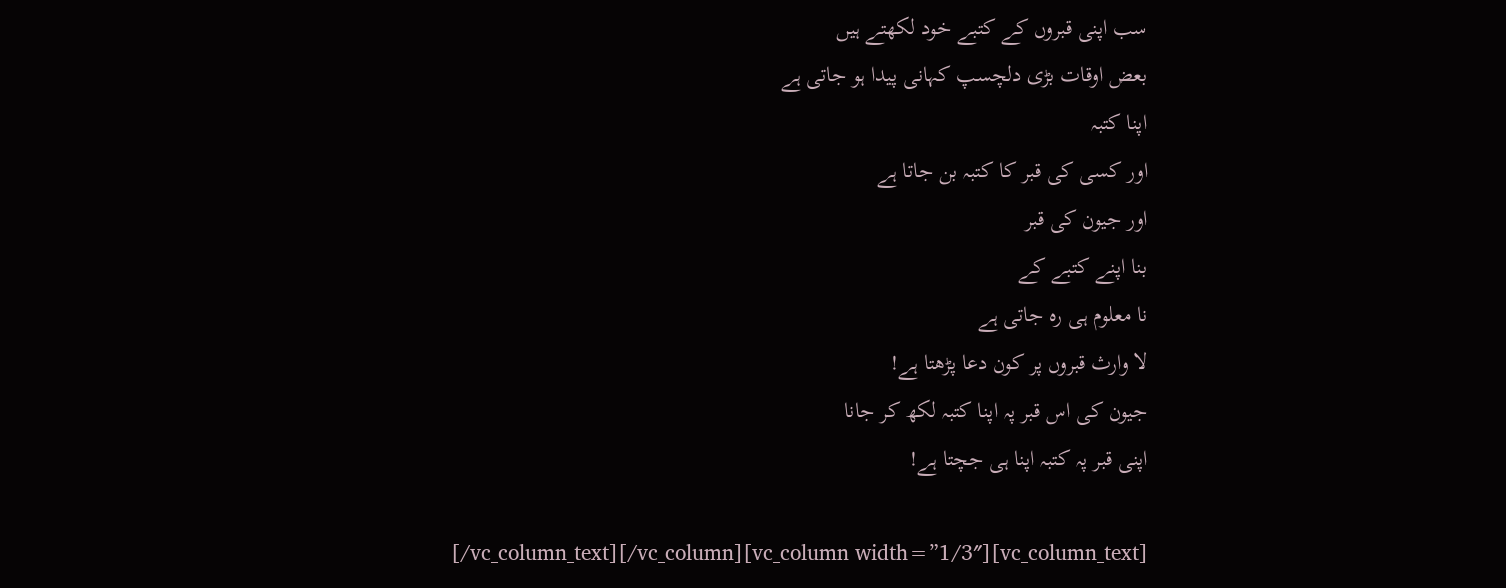سب اپنی قبروں کے کتبے خود لکھتے ہیں
بعض اوقات بڑی دلچسپ کہانی پیدا ہو جاتی ہے
اپنا کتبہ
اور کسی کی قبر کا کتبہ بن جاتا ہے
اور جیون کی قبر
بنا اپنے کتبے کے
نا معلوم ہی رہ جاتی ہے
لا وارث قبروں پر کون دعا پڑھتا ہے!
جیون کی اس قبر پہ اپنا کتبہ لکھ کر جانا
اپنی قبر پہ کتبہ اپنا ہی جچتا ہے!

[/vc_column_text][/vc_column][vc_column width=”1/3″][vc_column_text]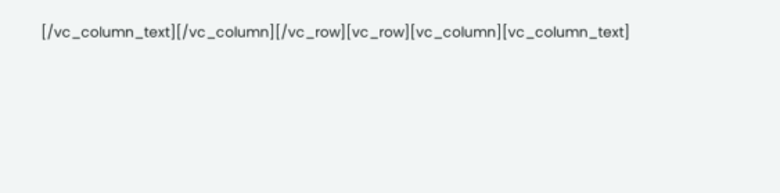[/vc_column_text][/vc_column][/vc_row][vc_row][vc_column][vc_column_text]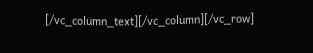[/vc_column_text][/vc_column][/vc_row]